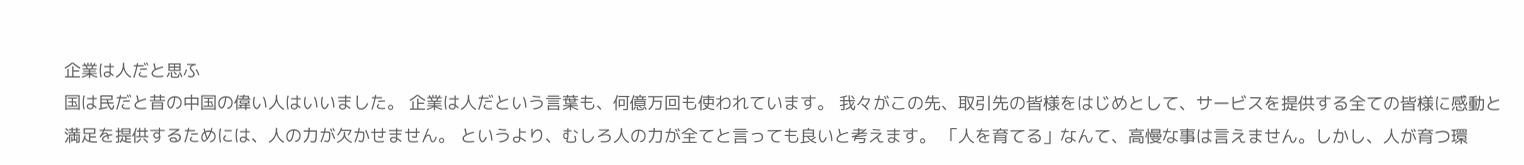企業は人だと思ふ
国は民だと昔の中国の偉い人はいいました。 企業は人だという言葉も、何億万回も使われています。 我々がこの先、取引先の皆様をはじめとして、サービスを提供する全ての皆様に感動と満足を提供するためには、人の力が欠かせません。 というより、むしろ人の力が全てと言っても良いと考えます。 「人を育てる」なんて、高慢な事は言えません。しかし、人が育つ環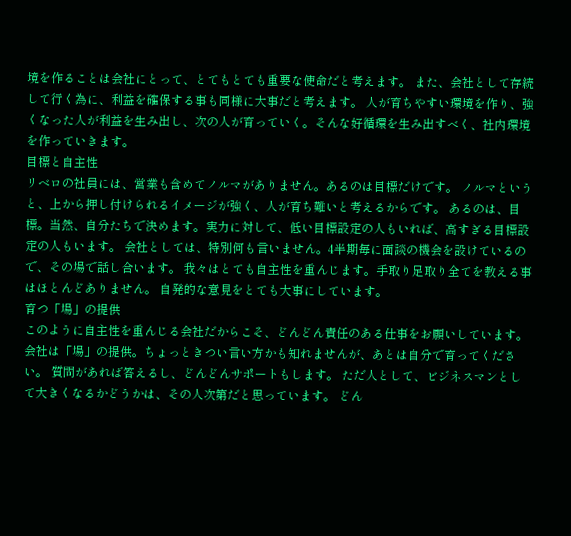境を作ることは会社にとって、とてもとても重要な使命だと考えます。 また、会社として存続して行く為に、利益を確保する事も同様に大事だと考えます。 人が育ちやすい環境を作り、強くなった人が利益を生み出し、次の人が育っていく。そんな好循環を生み出すべく、社内環境を作っていきます。
目標と自主性
リベロの社員には、営業も含めてノルマがありません。あるのは目標だけです。 ノルマというと、上から押し付けられるイメージが強く、人が育ち難いと考えるからです。 あるのは、目標。当然、自分たちで決めます。実力に対して、低い目標設定の人もいれば、高すぎる目標設定の人もいます。 会社としては、特別何も言いません。4半期毎に面談の機会を設けているので、その場で話し合います。 我々はとても自主性を重んじます。手取り足取り全てを教える事はほとんどありません。 自発的な意見をとても大事にしています。
育つ「場」の提供
このように自主性を重んじる会社だからこそ、どんどん責任のある仕事をお願いしています。 会社は「場」の提供。ちょっときつい言い方かも知れませんが、あとは自分で育ってください。 質問があれば答えるし、どんどんサポートもします。 ただ人として、ビジネスマンとして大きくなるかどうかは、その人次第だと思っています。 どん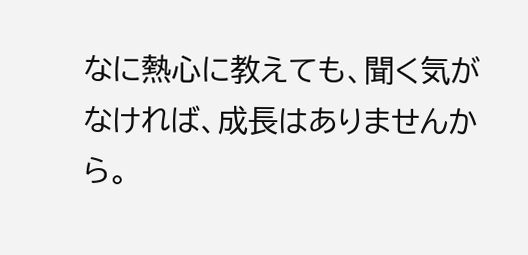なに熱心に教えても、聞く気がなければ、成長はありませんから。